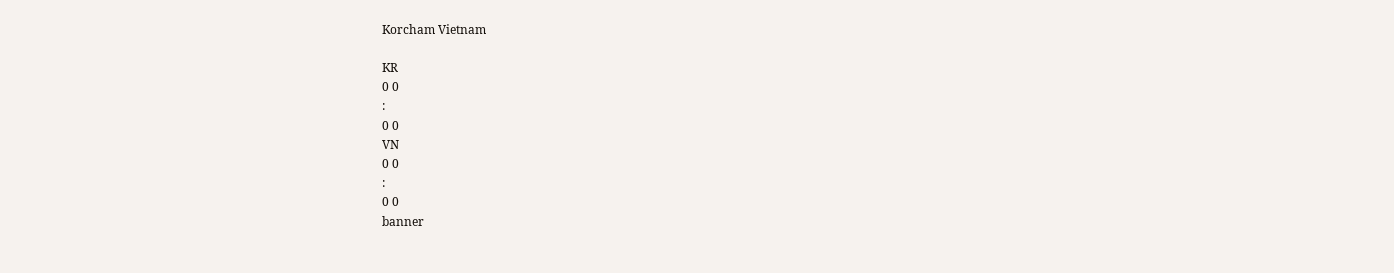Korcham Vietnam

KR
0 0
:
0 0
VN
0 0
:
0 0
banner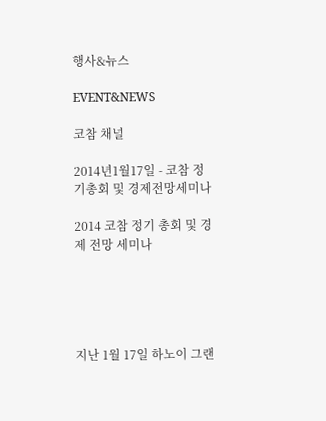행사&뉴스

EVENT&NEWS

코참 채널

2014년1월17일 - 코참 정기총회 및 경제전망세미나

2014 코참 정기 총회 및 경제 전망 세미나





지난 1월 17일 하노이 그랜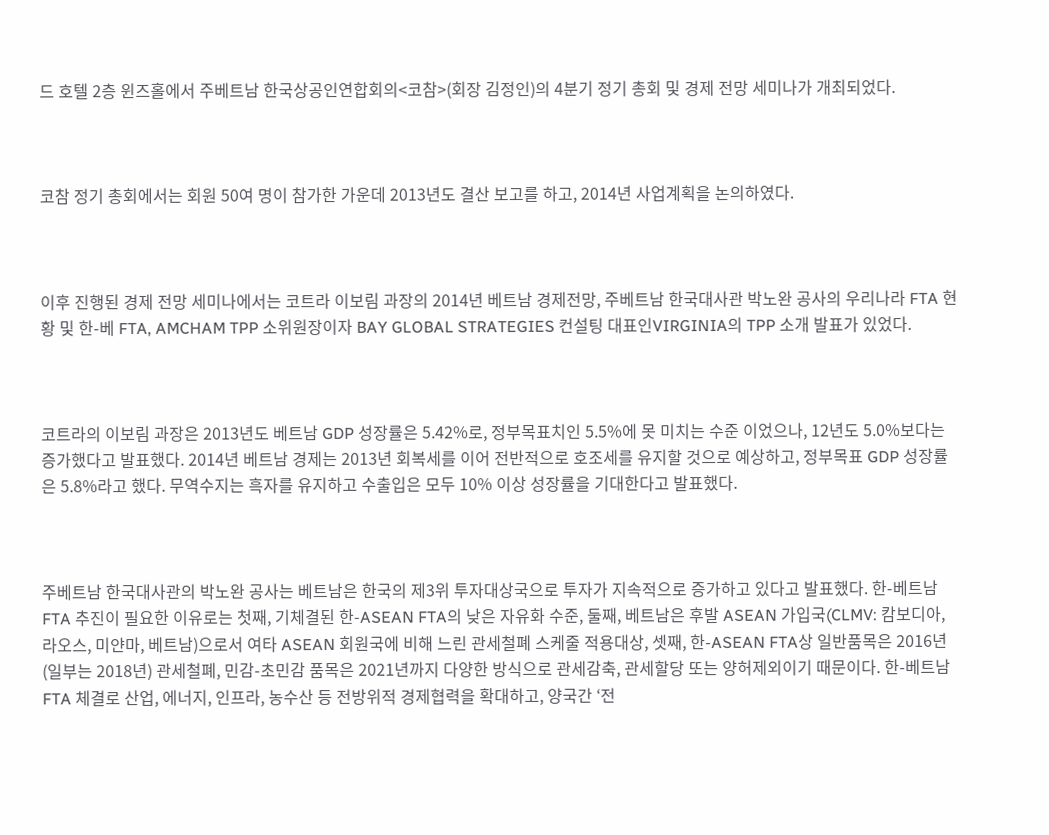드 호텔 2층 윈즈홀에서 주베트남 한국상공인연합회의<코참>(회장 김정인)의 4분기 정기 총회 및 경제 전망 세미나가 개최되었다.



코참 정기 총회에서는 회원 50여 명이 참가한 가운데 2013년도 결산 보고를 하고, 2014년 사업계획을 논의하였다.



이후 진행된 경제 전망 세미나에서는 코트라 이보림 과장의 2014년 베트남 경제전망, 주베트남 한국대사관 박노완 공사의 우리나라 FTA 현황 및 한-베 FTA, AMCHAM TPP 소위원장이자 BAY GLOBAL STRATEGIES 컨설팅 대표인VIRGINIA의 TPP 소개 발표가 있었다.



코트라의 이보림 과장은 2013년도 베트남 GDP 성장률은 5.42%로, 정부목표치인 5.5%에 못 미치는 수준 이었으나, 12년도 5.0%보다는 증가했다고 발표했다. 2014년 베트남 경제는 2013년 회복세를 이어 전반적으로 호조세를 유지할 것으로 예상하고, 정부목표 GDP 성장률은 5.8%라고 했다. 무역수지는 흑자를 유지하고 수출입은 모두 10% 이상 성장률을 기대한다고 발표했다.



주베트남 한국대사관의 박노완 공사는 베트남은 한국의 제3위 투자대상국으로 투자가 지속적으로 증가하고 있다고 발표했다. 한-베트남 FTA 추진이 필요한 이유로는 첫째, 기체결된 한-ASEAN FTA의 낮은 자유화 수준, 둘째, 베트남은 후발 ASEAN 가입국(CLMV: 캄보디아, 라오스, 미얀마, 베트남)으로서 여타 ASEAN 회원국에 비해 느린 관세철폐 스케줄 적용대상, 셋째, 한-ASEAN FTA상 일반품목은 2016년(일부는 2018년) 관세철폐, 민감-초민감 품목은 2021년까지 다양한 방식으로 관세감축, 관세할당 또는 양허제외이기 때문이다. 한-베트남 FTA 체결로 산업, 에너지, 인프라, 농수산 등 전방위적 경제협력을 확대하고, 양국간 ‘전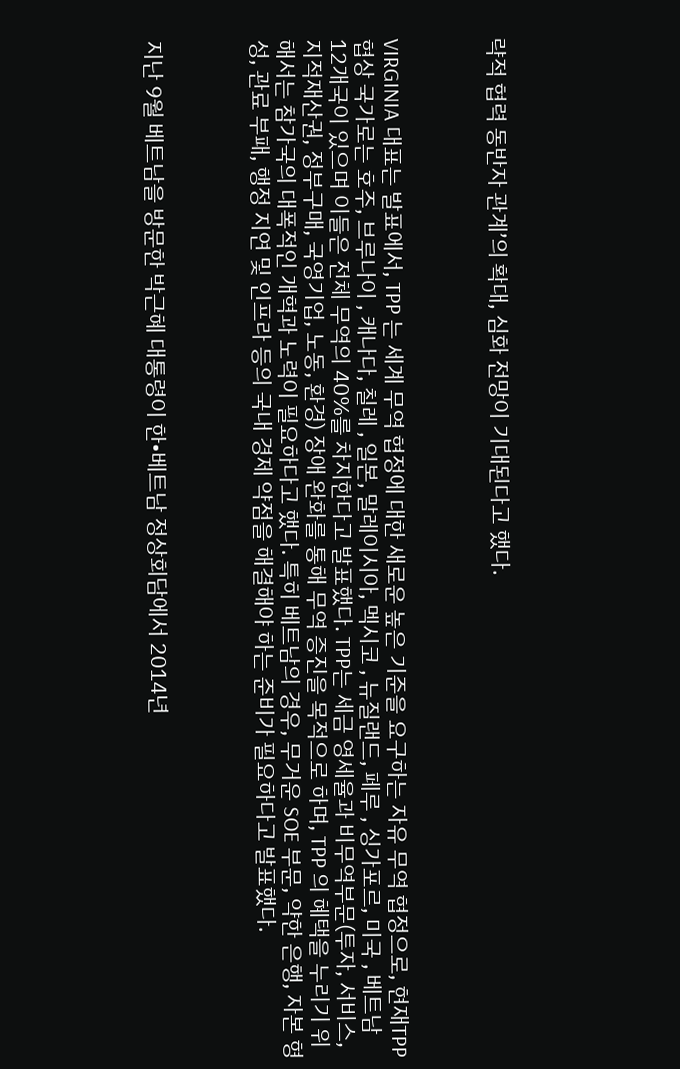략적 협력 동반자 관계’의 확대, 심화 전망이 기대된다고 했다.



VIRGINIA 대표는 발표에서, TPP 는 세계 무역 협정에 대한 새로운 높은 기준을 요구하는 자유 무역 협정으로, 현재TPP 협상 국가로는 호주, 브루나이 , 캐나다, 칠레 , 일본, 말레이시아, 멕시코 , 뉴질랜드, 페루 , 싱가포르, 미국 , 베트남 12개국이 있으며 이들은 전체 무역의 40%를 차지한다고 발표했다. TPP는 세금 영세율과 비무역부문(투자, 서비스,지적재산권, 정부구매, 국영기업, 노동, 환경) 장애 완화를 통해 무역 증진을 목적으로 하며, TPP 의 혜택을 누리기 위해서는 참가국의 대폭적인 개혁과 노력이 필요하다고 했다. 특히 베트남의 경우, 무거운 SOE 부문, 약한 은행, 자본 형성, 관료 부패, 행정 지연 및 인프라 등의 국내 경제 약점을 해결해야 하는 준비가 필요하다고 발표했다.



지난 9월 베트남을 방문한 박근혜 대통령이 한•베트남 정상회담에서 2014년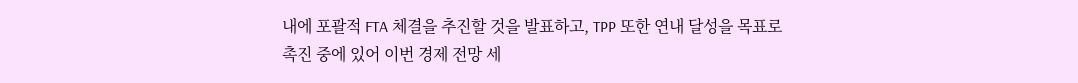내에 포괄적 FTA 체결을 추진할 것을 발표하고, TPP 또한 연내 달성을 목표로 촉진 중에 있어 이번 경제 전망 세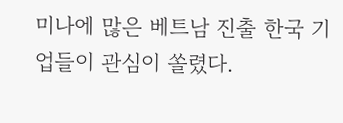미나에 많은 베트남 진출 한국 기업들이 관심이 쏠렸다.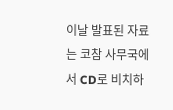이날 발표된 자료는 코참 사무국에서 CD로 비치하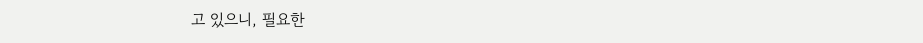고 있으니, 필요한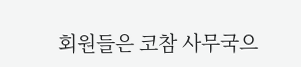회원들은 코참 사무국으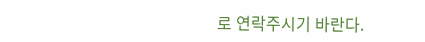로 연락주시기 바란다.